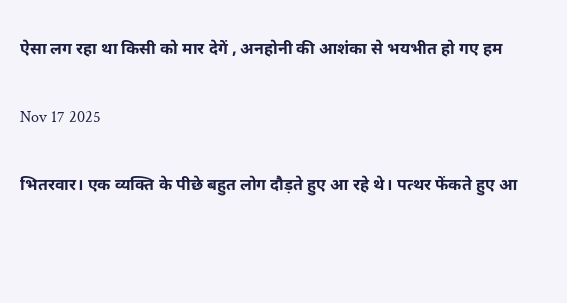ऐसा लग रहा था किसी को मार देगें , अनहोनी की आशंका से भयभीत हो गए हम

Nov 17 2025

भितरवार। एक व्यक्ति के पीछे बहुत लोग दौड़ते हुए आ रहे थे। पत्थर फेंकते हुए आ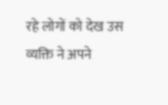रहे लोगों को देख उस व्यक्ति ने अपने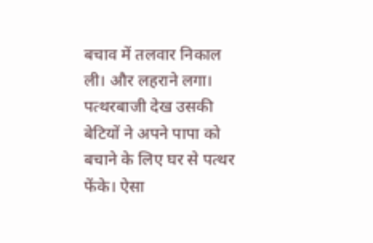बचाव में तलवार निकाल ली। और लहराने लगा। पत्थरबाजी देख उसकी बेटियों ने अपने पापा को बचाने के लिए घर से पत्थर फेंके। ऐसा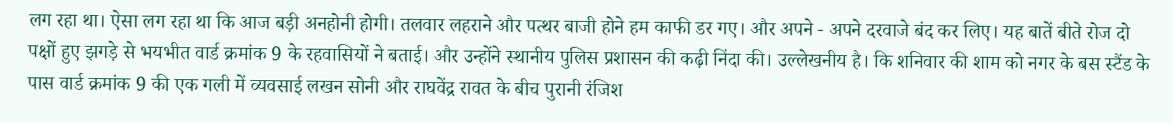लग रहा था। ऐसा लग रहा था कि आज बड़ी अनहोनी होगी। तलवार लहराने और पत्थर बाजी होने हम काफी डर गए। और अपने - अपने दरवाजे बंद कर लिए। यह बातें बीते रोज दो पक्षों हुए झगड़े से भयभीत वार्ड क्रमांक 9 के रहवासियों ने बताई। और उन्होंने स्थानीय पुलिस प्रशासन की कढ़ी निंदा की। उल्लेखनीय है। कि शनिवार की शाम को नगर के बस स्टैंड के पास वार्ड क्रमांक 9 की एक गली में व्यवसाई लखन सोनी और राघवेंद्र रावत के बीच पुरानी रंजिश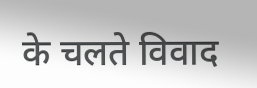के चलते विवाद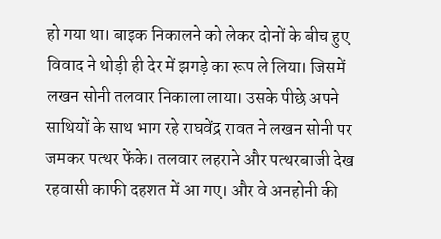हो गया था। बाइक निकालने को लेकर दोनों के बीच हुए विवाद ने थोड़ी ही देर में झगड़े का रूप ले लिया। जिसमें लखन सोनी तलवार निकाला लाया। उसके पीछे अपने साथियों के साथ भाग रहे राघवेंद्र रावत ने लखन सोनी पर जमकर पत्थर फेंके। तलवार लहराने और पत्थरबाजी देख रहवासी काफी दहशत में आ गए। और वे अनहोनी की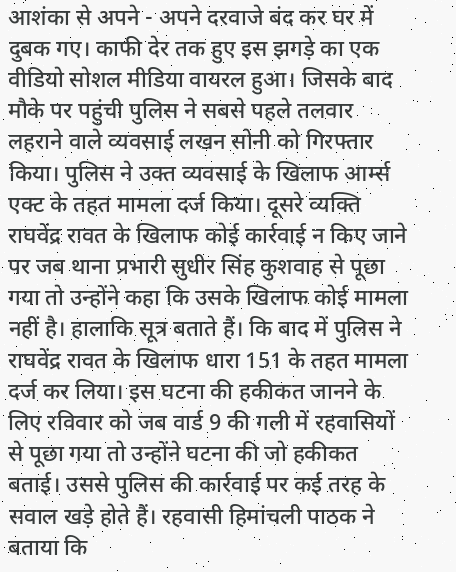आशंका से अपने - अपने दरवाजे बंद कर घर में दुबक गए। काफी देर तक हुए इस झगड़े का एक वीडियो सोशल मीडिया वायरल हुआ। जिसके बाद मौके पर पहुंची पुलिस ने सबसे पहले तलवार लहराने वाले व्यवसाई लखन सोनी को गिरफ्तार किया। पुलिस ने उक्त व्यवसाई के खिलाफ आर्म्स एक्ट के तहत मामला दर्ज किया। दूसरे व्यक्ति राघवेंद्र रावत के खिलाफ कोई कार्रवाई न किए जाने पर जब थाना प्रभारी सुधीर सिंह कुशवाह से पूछा गया तो उन्होंने कहा कि उसके खिलाफ कोई मामला नहीं है। हालाकि सूत्र बताते हैं। कि बाद में पुलिस ने राघवेंद्र रावत के खिलाफ धारा 151 के तहत मामला दर्ज कर लिया। इस घटना की हकीकत जानने के लिए रविवार को जब वार्ड 9 की गली में रहवासियों से पूछा गया तो उन्होंने घटना की जो हकीकत बताई। उससे पुलिस की कार्रवाई पर कई तरह के सवाल खड़े होते हैं। रहवासी हिमांचली पाठक ने बताया कि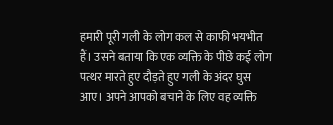हमारी पूरी गली के लोग कल से काफी भयभीत हैं। उसने बताया कि एक व्यक्ति के पीछे कई लोग पत्थर मारते हुए दौड़ते हुए गली के अंदर घुस आए। अपने आपको बचाने के लिए वह व्यक्ति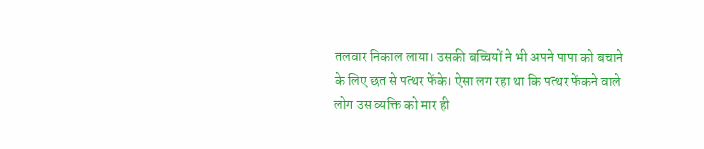तलवार निकाल लाया। उसकी बच्चियों ने भी अपने पापा को बचाने के लिए छत से पत्थर फेंके। ऐसा लग रहा था कि पत्थर फेंकने वाले लोग उस व्यक्ति को मार ही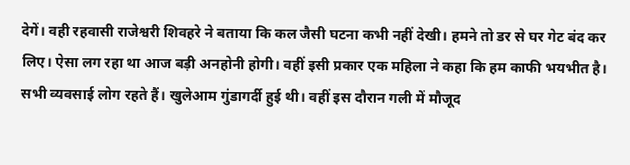देगें। वही रहवासी राजेश्वरी शिवहरे ने बताया कि कल जैसी घटना कभी नहीं देखी। हमने तो डर से घर गेट बंद कर लिए। ऐसा लग रहा था आज बड़ी अनहोनी होगी। वहीं इसी प्रकार एक महिला ने कहा कि हम काफी भयभीत है। सभी व्यवसाई लोग रहते हैं। खुलेआम गुंडागर्दी हुई थी। वहीं इस दौरान गली में मौजूद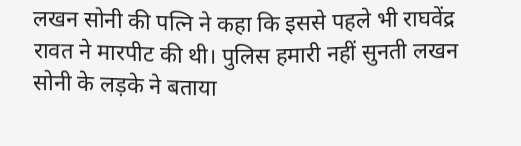लखन सोनी की पत्नि ने कहा कि इससे पहले भी राघवेंद्र रावत ने मारपीट की थी। पुलिस हमारी नहीं सुनती लखन सोनी के लड़के ने बताया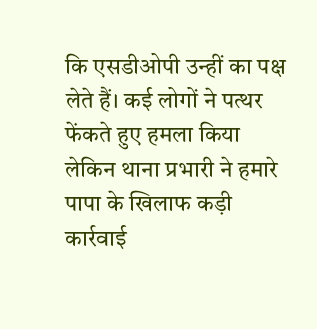कि एसडीओपी उन्हीं का पक्ष लेते हैं। कई लोगों ने पत्थर फेंकते हुए हमला किया लेकिन थाना प्रभारी ने हमारे पापा के खिलाफ कड़ी कार्रवाई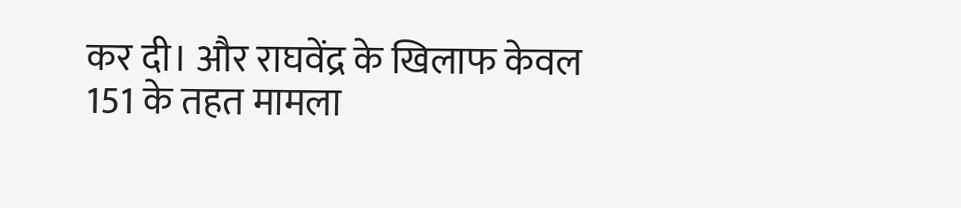कर दी। और राघवेंद्र के खिलाफ केवल 151 के तहत मामला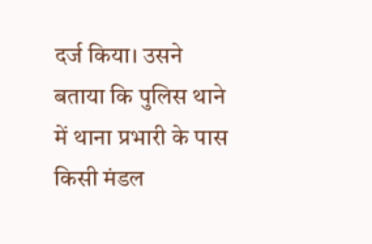दर्ज किया। उसने बताया कि पुलिस थाने में थाना प्रभारी के पास किसी मंडल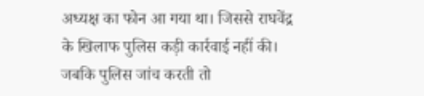अध्यक्ष का फोन आ गया था। जिससे राघवेंद्र के खिलाफ पुलिस कड़ी कार्रवाई नहीं की। जबकि पुलिस जांच करती तो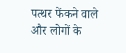पत्थर फेंकने वाले और लोगों के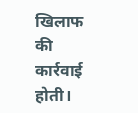खिलाफ की कार्रवाई होती।